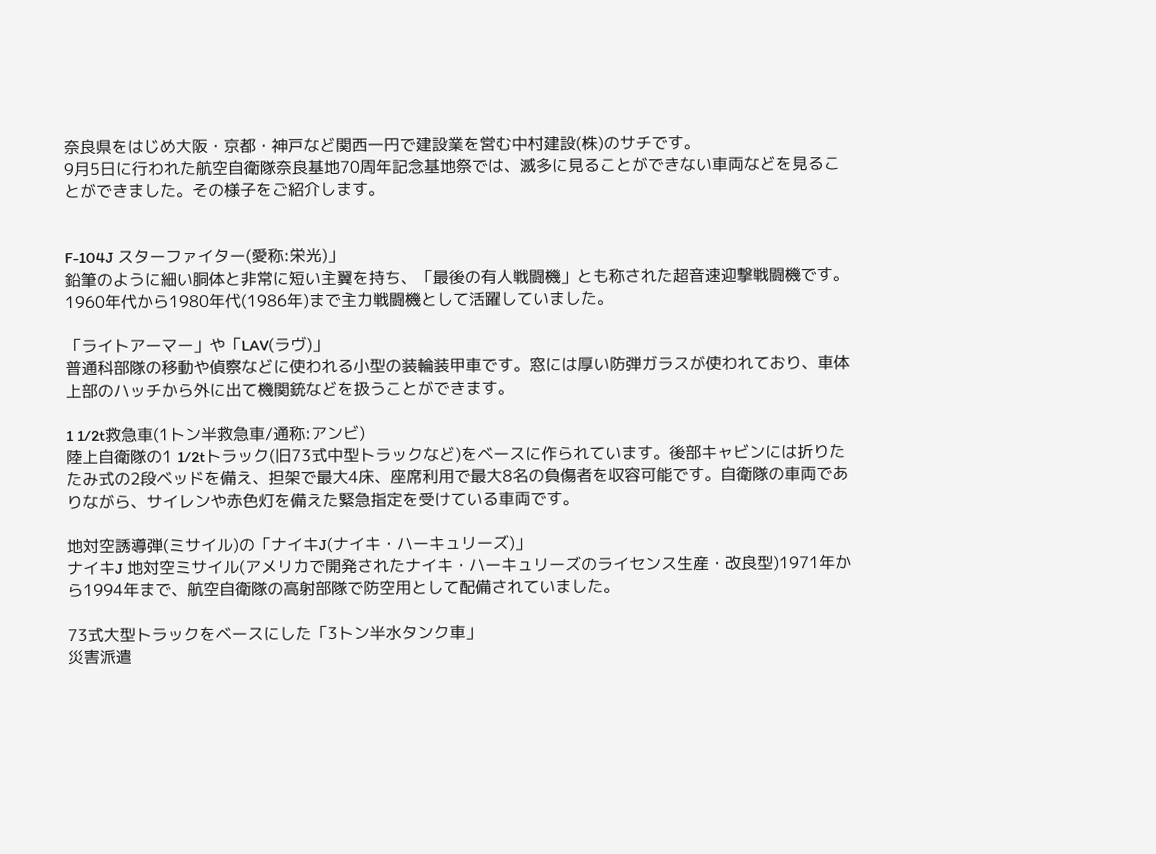奈良県をはじめ大阪・京都・神戸など関西一円で建設業を営む中村建設(株)のサチです。
9月5日に行われた航空自衛隊奈良基地70周年記念基地祭では、滅多に見ることができない車両などを見ることができました。その様子をご紹介します。


F-104J スターファイター(愛称:栄光)」
鉛筆のように細い胴体と非常に短い主翼を持ち、「最後の有人戦闘機」とも称された超音速迎撃戦闘機です。1960年代から1980年代(1986年)まで主力戦闘機として活躍していました。

「ライトアーマー」や「LAV(ラヴ)」
普通科部隊の移動や偵察などに使われる小型の装輪装甲車です。窓には厚い防弾ガラスが使われており、車体上部のハッチから外に出て機関銃などを扱うことができます。

1 1/2t救急車(1トン半救急車/通称:アンビ)
陸上自衛隊の1 1/2tトラック(旧73式中型トラックなど)をベースに作られています。後部キャビンには折りたたみ式の2段ベッドを備え、担架で最大4床、座席利用で最大8名の負傷者を収容可能です。自衛隊の車両でありながら、サイレンや赤色灯を備えた緊急指定を受けている車両です。

地対空誘導弾(ミサイル)の「ナイキJ(ナイキ・ハーキュリーズ)」
ナイキJ 地対空ミサイル(アメリカで開発されたナイキ・ハーキュリーズのライセンス生産・改良型)1971年から1994年まで、航空自衛隊の高射部隊で防空用として配備されていました。

73式大型トラックをベースにした「3トン半水タンク車」
災害派遣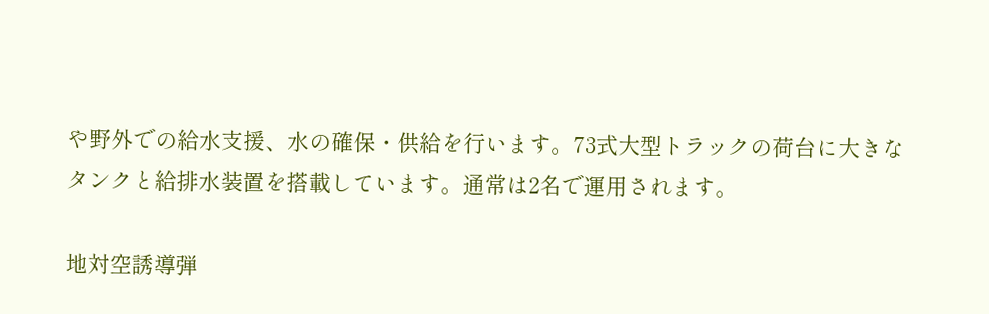や野外での給水支援、水の確保・供給を行います。73式大型トラックの荷台に大きなタンクと給排水装置を搭載しています。通常は2名で運用されます。

地対空誘導弾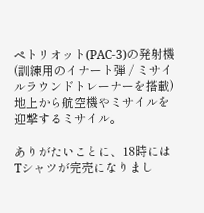ペトリオット(PAC-3)の発射機(訓練用のイナート弾 / ミサイルラウンドトレーナーを搭載)
地上から航空機やミサイルを迎撃するミサイル。

ありがたいことに、18時にはTシャツが完売になりまし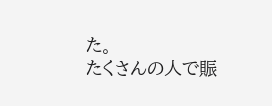た。
たくさんの人で賑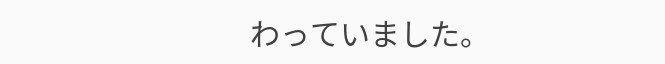わっていました。